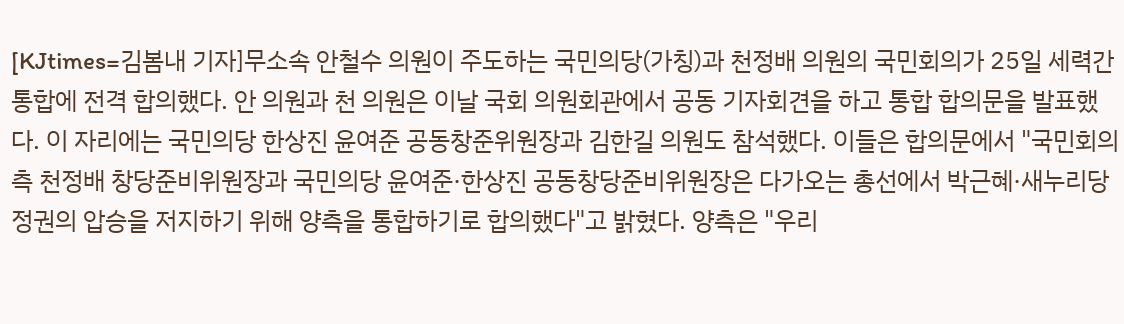[KJtimes=김봄내 기자]무소속 안철수 의원이 주도하는 국민의당(가칭)과 천정배 의원의 국민회의가 25일 세력간 통합에 전격 합의했다. 안 의원과 천 의원은 이날 국회 의원회관에서 공동 기자회견을 하고 통합 합의문을 발표했다. 이 자리에는 국민의당 한상진 윤여준 공동창준위원장과 김한길 의원도 참석했다. 이들은 합의문에서 "국민회의 측 천정배 창당준비위원장과 국민의당 윤여준·한상진 공동창당준비위원장은 다가오는 총선에서 박근혜·새누리당 정권의 압승을 저지하기 위해 양측을 통합하기로 합의했다"고 밝혔다. 양측은 "우리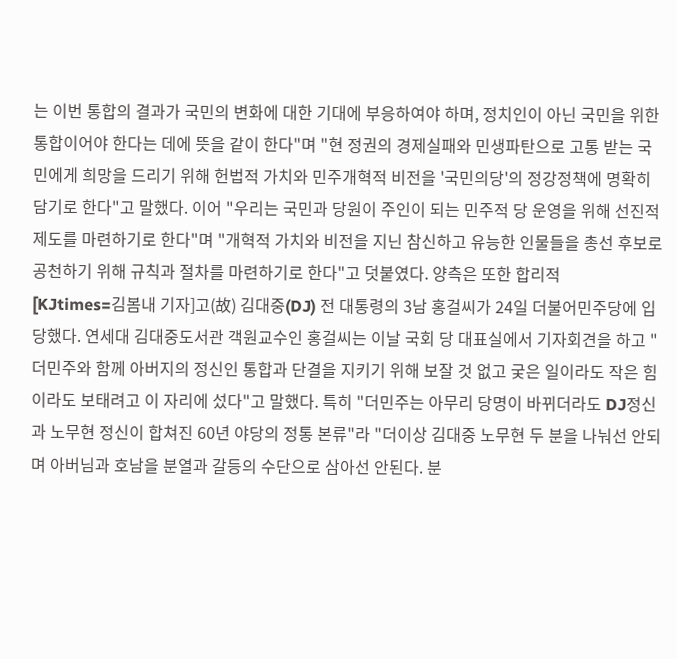는 이번 통합의 결과가 국민의 변화에 대한 기대에 부응하여야 하며, 정치인이 아닌 국민을 위한 통합이어야 한다는 데에 뜻을 같이 한다"며 "현 정권의 경제실패와 민생파탄으로 고통 받는 국민에게 희망을 드리기 위해 헌법적 가치와 민주개혁적 비전을 '국민의당'의 정강정책에 명확히 담기로 한다"고 말했다. 이어 "우리는 국민과 당원이 주인이 되는 민주적 당 운영을 위해 선진적 제도를 마련하기로 한다"며 "개혁적 가치와 비전을 지닌 참신하고 유능한 인물들을 총선 후보로 공천하기 위해 규칙과 절차를 마련하기로 한다"고 덧붙였다. 양측은 또한 합리적
[KJtimes=김봄내 기자]고(故) 김대중(DJ) 전 대통령의 3남 홍걸씨가 24일 더불어민주당에 입당했다. 연세대 김대중도서관 객원교수인 홍걸씨는 이날 국회 당 대표실에서 기자회견을 하고 "더민주와 함께 아버지의 정신인 통합과 단결을 지키기 위해 보잘 것 없고 궂은 일이라도 작은 힘이라도 보태려고 이 자리에 섰다"고 말했다. 특히 "더민주는 아무리 당명이 바뀌더라도 DJ정신과 노무현 정신이 합쳐진 60년 야당의 정통 본류"라 "더이상 김대중 노무현 두 분을 나눠선 안되며 아버님과 호남을 분열과 갈등의 수단으로 삼아선 안된다. 분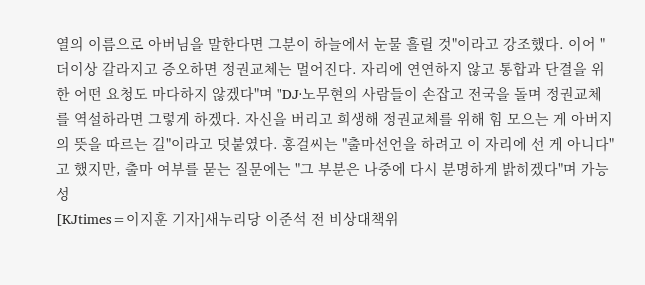열의 이름으로 아버님을 말한다면 그분이 하늘에서 눈물 흘릴 것"이라고 강조했다. 이어 "더이상 갈라지고 증오하면 정권교체는 멀어진다. 자리에 연연하지 않고 통합과 단결을 위한 어떤 요청도 마다하지 않겠다"며 "DJ·노무현의 사람들이 손잡고 전국을 돌며 정권교체를 역설하라면 그렇게 하겠다. 자신을 버리고 희생해 정권교체를 위해 힘 모으는 게 아버지의 뜻을 따르는 길"이라고 덧붙였다. 홍걸씨는 "출마선언을 하려고 이 자리에 선 게 아니다"고 했지만, 출마 여부를 묻는 질문에는 "그 부분은 나중에 다시 분명하게 밝히겠다"며 가능성
[KJtimes=이지훈 기자]새누리당 이준석 전 비상대책위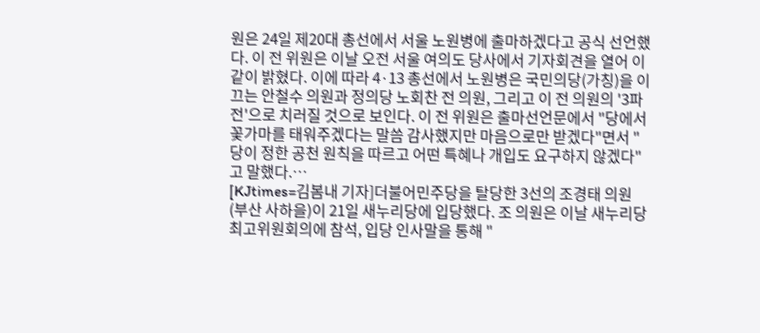원은 24일 제20대 총선에서 서울 노원병에 출마하겠다고 공식 선언했다. 이 전 위원은 이날 오전 서울 여의도 당사에서 기자회견을 열어 이같이 밝혔다. 이에 따라 4·13 총선에서 노원병은 국민의당(가칭)을 이끄는 안철수 의원과 정의당 노회찬 전 의원, 그리고 이 전 의원의 '3파전'으로 치러질 것으로 보인다. 이 전 위원은 출마선언문에서 "당에서 꽃가마를 태워주겠다는 말씀 감사했지만 마음으로만 받겠다"면서 "당이 정한 공천 원칙을 따르고 어떤 특혜나 개입도 요구하지 않겠다"고 말했다.…
[KJtimes=김봄내 기자]더불어민주당을 탈당한 3선의 조경태 의원(부산 사하을)이 21일 새누리당에 입당했다. 조 의원은 이날 새누리당 최고위원회의에 참석, 입당 인사말을 통해 "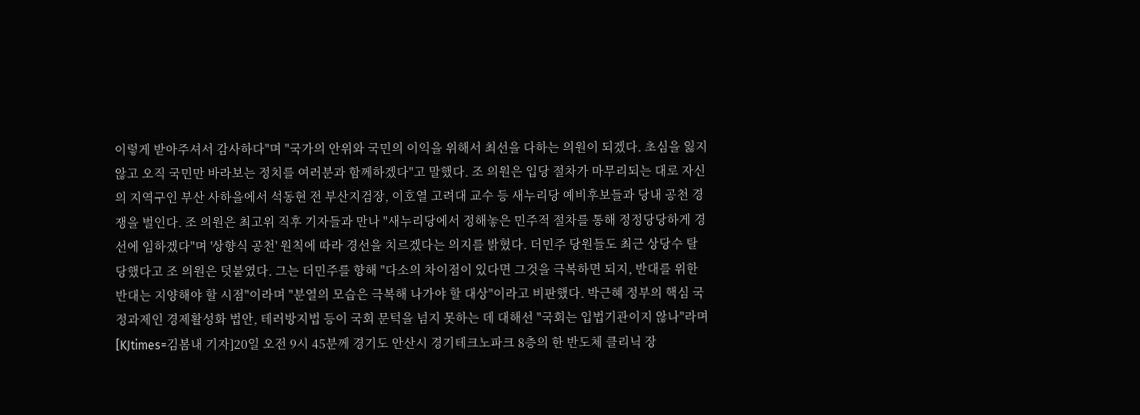이렇게 받아주셔서 감사하다"며 "국가의 안위와 국민의 이익을 위해서 최선을 다하는 의원이 되겠다. 초심을 잃지 않고 오직 국민만 바라보는 정치를 여러분과 함께하겠다"고 말했다. 조 의원은 입당 절차가 마무리되는 대로 자신의 지역구인 부산 사하을에서 석동현 전 부산지검장, 이호열 고려대 교수 등 새누리당 예비후보들과 당내 공천 경쟁을 벌인다. 조 의원은 최고위 직후 기자들과 만나 "새누리당에서 정해놓은 민주적 절차를 통해 정정당당하게 경선에 임하겠다"며 '상향식 공천' 원칙에 따라 경선을 치르겠다는 의지를 밝혔다. 더민주 당원들도 최근 상당수 탈당했다고 조 의원은 덧붙였다. 그는 더민주를 향해 "다소의 차이점이 있다면 그것을 극복하면 되지, 반대를 위한 반대는 지양해야 할 시점"이라며 "분열의 모습은 극복해 나가야 할 대상"이라고 비판했다. 박근혜 정부의 핵심 국정과제인 경제활성화 법안, 테러방지법 등이 국회 문턱을 넘지 못하는 데 대해선 "국회는 입법기관이지 않나"라며
[KJtimes=김봄내 기자]20일 오전 9시 45분께 경기도 안산시 경기테크노파크 8층의 한 반도체 클리닉 장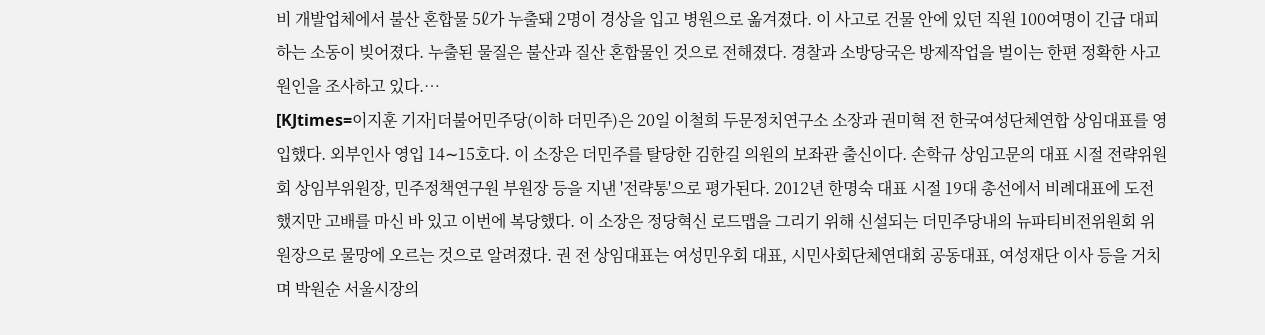비 개발업체에서 불산 혼합물 5ℓ가 누출돼 2명이 경상을 입고 병원으로 옮겨졌다. 이 사고로 건물 안에 있던 직원 100여명이 긴급 대피하는 소동이 빚어졌다. 누출된 물질은 불산과 질산 혼합물인 것으로 전해졌다. 경찰과 소방당국은 방제작업을 벌이는 한편 정확한 사고원인을 조사하고 있다.…
[KJtimes=이지훈 기자]더불어민주당(이하 더민주)은 20일 이철희 두문정치연구소 소장과 권미혁 전 한국여성단체연합 상임대표를 영입했다. 외부인사 영입 14∼15호다. 이 소장은 더민주를 탈당한 김한길 의원의 보좌관 출신이다. 손학규 상임고문의 대표 시절 전략위원회 상임부위원장, 민주정책연구원 부원장 등을 지낸 '전략통'으로 평가된다. 2012년 한명숙 대표 시절 19대 총선에서 비례대표에 도전했지만 고배를 마신 바 있고 이번에 복당했다. 이 소장은 정당혁신 로드맵을 그리기 위해 신설되는 더민주당내의 뉴파티비전위원회 위원장으로 물망에 오르는 것으로 알려졌다. 권 전 상임대표는 여성민우회 대표, 시민사회단체연대회 공동대표, 여성재단 이사 등을 거치며 박원순 서울시장의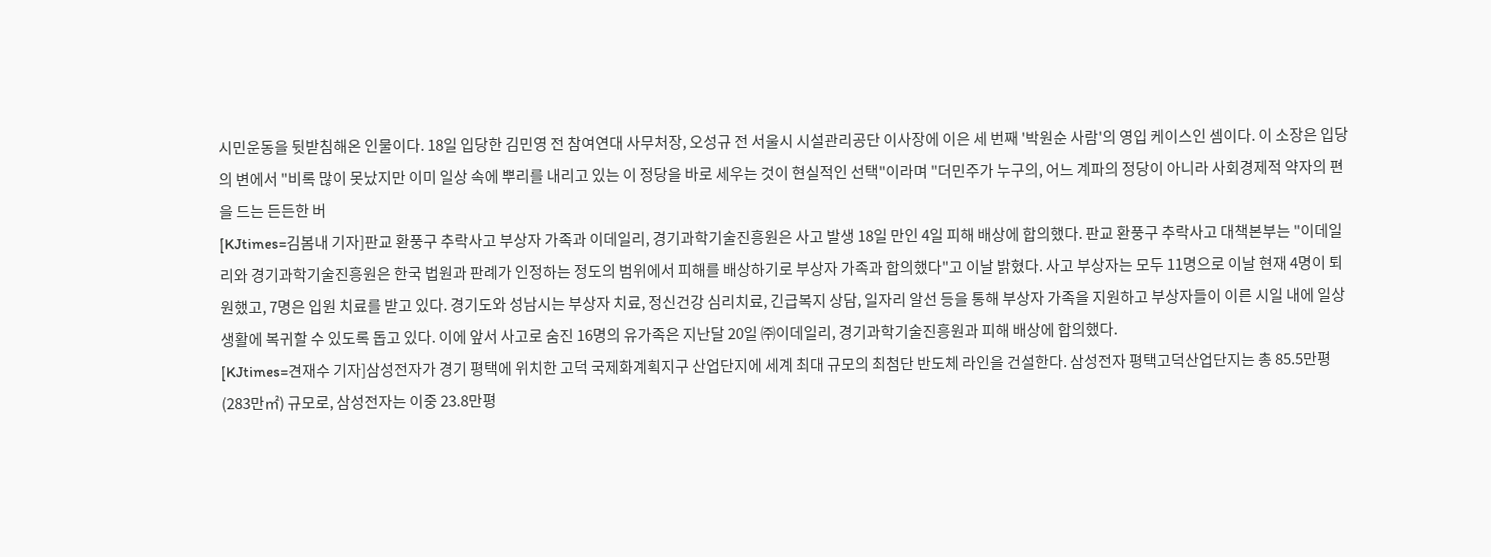시민운동을 뒷받침해온 인물이다. 18일 입당한 김민영 전 참여연대 사무처장, 오성규 전 서울시 시설관리공단 이사장에 이은 세 번째 '박원순 사람'의 영입 케이스인 셈이다. 이 소장은 입당의 변에서 "비록 많이 못났지만 이미 일상 속에 뿌리를 내리고 있는 이 정당을 바로 세우는 것이 현실적인 선택"이라며 "더민주가 누구의, 어느 계파의 정당이 아니라 사회경제적 약자의 편을 드는 든든한 버
[KJtimes=김봄내 기자]판교 환풍구 추락사고 부상자 가족과 이데일리, 경기과학기술진흥원은 사고 발생 18일 만인 4일 피해 배상에 합의했다. 판교 환풍구 추락사고 대책본부는 "이데일리와 경기과학기술진흥원은 한국 법원과 판례가 인정하는 정도의 범위에서 피해를 배상하기로 부상자 가족과 합의했다"고 이날 밝혔다. 사고 부상자는 모두 11명으로 이날 현재 4명이 퇴원했고, 7명은 입원 치료를 받고 있다. 경기도와 성남시는 부상자 치료, 정신건강 심리치료, 긴급복지 상담, 일자리 알선 등을 통해 부상자 가족을 지원하고 부상자들이 이른 시일 내에 일상생활에 복귀할 수 있도록 돕고 있다. 이에 앞서 사고로 숨진 16명의 유가족은 지난달 20일 ㈜이데일리, 경기과학기술진흥원과 피해 배상에 합의했다.
[KJtimes=견재수 기자]삼성전자가 경기 평택에 위치한 고덕 국제화계획지구 산업단지에 세계 최대 규모의 최첨단 반도체 라인을 건설한다. 삼성전자 평택고덕산업단지는 총 85.5만평(283만㎡) 규모로, 삼성전자는 이중 23.8만평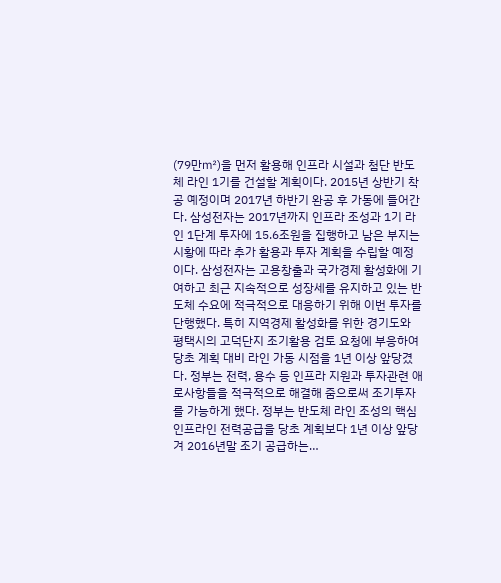(79만㎡)을 먼저 활용해 인프라 시설과 첨단 반도체 라인 1기를 건설할 계획이다. 2015년 상반기 착공 예정이며 2017년 하반기 완공 후 가동에 들어간다. 삼성전자는 2017년까지 인프라 조성과 1기 라인 1단계 투자에 15.6조원을 집행하고 남은 부지는 시황에 따라 추가 활용과 투자 계획을 수립할 예정이다. 삼성전자는 고용창출과 국가경제 활성화에 기여하고 최근 지속적으로 성장세를 유지하고 있는 반도체 수요에 적극적으로 대응하기 위해 이번 투자를 단행했다. 특히 지역경제 활성화를 위한 경기도와 평택시의 고덕단지 조기활용 검토 요청에 부응하여 당초 계획 대비 라인 가동 시점을 1년 이상 앞당겼다. 정부는 전력, 용수 등 인프라 지원과 투자관련 애로사항들을 적극적으로 해결해 줌으로써 조기투자를 가능하게 했다. 정부는 반도체 라인 조성의 핵심 인프라인 전력공급을 당초 계획보다 1년 이상 앞당겨 2016년말 조기 공급하는…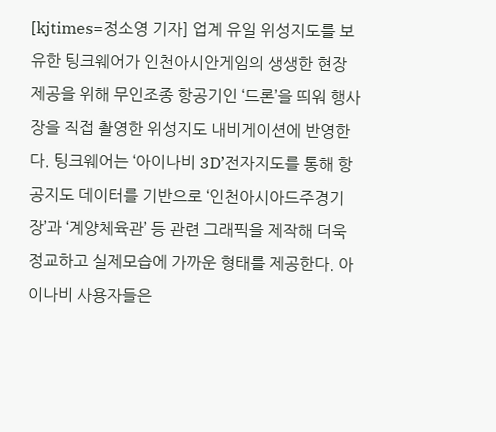[kjtimes=정소영 기자] 업계 유일 위성지도를 보유한 팅크웨어가 인천아시안게임의 생생한 현장 제공을 위해 무인조종 항공기인 ‘드론’을 띄워 행사장을 직접 촬영한 위성지도 내비게이션에 반영한다. 팅크웨어는 ‘아이나비 3D’전자지도를 통해 항공지도 데이터를 기반으로 ‘인천아시아드주경기장’과 ‘계양체육관’ 등 관련 그래픽을 제작해 더욱 정교하고 실제모습에 가까운 형태를 제공한다. 아이나비 사용자들은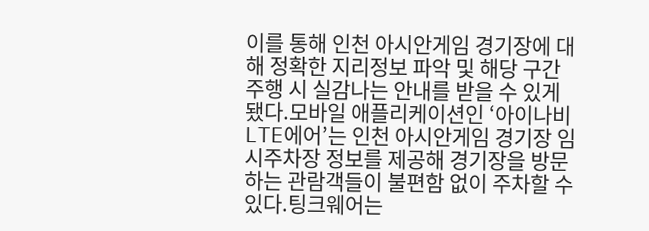이를 통해 인천 아시안게임 경기장에 대해 정확한 지리정보 파악 및 해당 구간 주행 시 실감나는 안내를 받을 수 있게 됐다.모바일 애플리케이션인 ‘아이나비 LTE에어’는 인천 아시안게임 경기장 임시주차장 정보를 제공해 경기장을 방문하는 관람객들이 불편함 없이 주차할 수 있다.팅크웨어는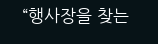“행사장을 찾는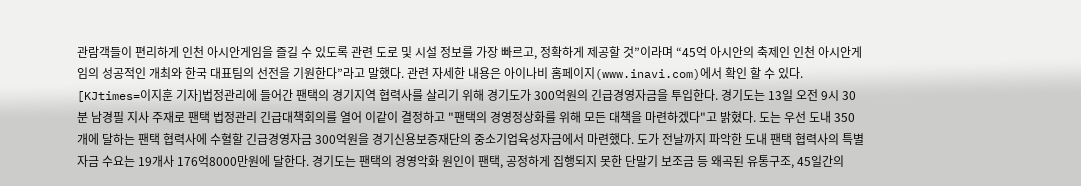관람객들이 편리하게 인천 아시안게임을 즐길 수 있도록 관련 도로 및 시설 정보를 가장 빠르고, 정확하게 제공할 것”이라며 “45억 아시안의 축제인 인천 아시안게임의 성공적인 개최와 한국 대표팀의 선전을 기원한다”라고 말했다. 관련 자세한 내용은 아이나비 홈페이지(www.inavi.com)에서 확인 할 수 있다.
[KJtimes=이지훈 기자]법정관리에 들어간 팬택의 경기지역 협력사를 살리기 위해 경기도가 300억원의 긴급경영자금을 투입한다. 경기도는 13일 오전 9시 30분 남경필 지사 주재로 팬택 법정관리 긴급대책회의를 열어 이같이 결정하고 "팬택의 경영정상화를 위해 모든 대책을 마련하겠다"고 밝혔다. 도는 우선 도내 350개에 달하는 팬택 협력사에 수혈할 긴급경영자금 300억원을 경기신용보증재단의 중소기업육성자금에서 마련했다. 도가 전날까지 파악한 도내 팬택 협력사의 특별자금 수요는 19개사 176억8000만원에 달한다. 경기도는 팬택의 경영악화 원인이 팬택, 공정하게 집행되지 못한 단말기 보조금 등 왜곡된 유통구조, 45일간의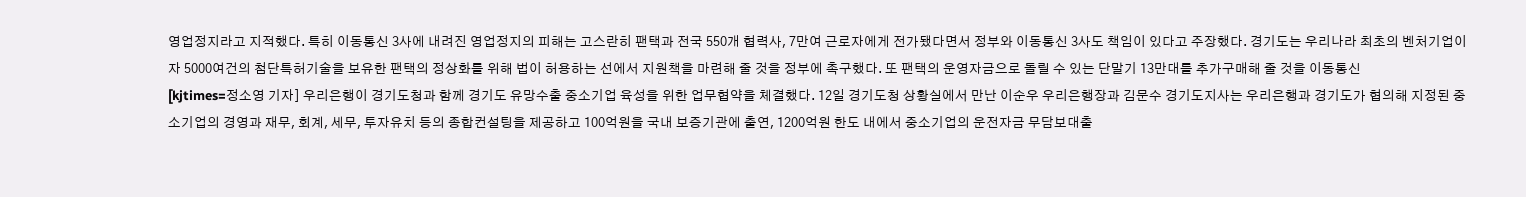영업정지라고 지적했다. 특히 이동통신 3사에 내려진 영업정지의 피해는 고스란히 팬택과 전국 550개 협력사, 7만여 근로자에게 전가됐다면서 정부와 이동통신 3사도 책임이 있다고 주장했다. 경기도는 우리나라 최초의 벤처기업이자 5000여건의 첨단특허기술을 보유한 팬택의 정상화를 위해 법이 허용하는 선에서 지원책을 마련해 줄 것을 정부에 촉구했다. 또 팬택의 운영자금으로 돌릴 수 있는 단말기 13만대를 추가구매해 줄 것을 이동통신
[kjtimes=정소영 기자] 우리은행이 경기도청과 함께 경기도 유망수출 중소기업 육성을 위한 업무협약을 체결했다. 12일 경기도청 상황실에서 만난 이순우 우리은행장과 김문수 경기도지사는 우리은행과 경기도가 협의해 지정된 중소기업의 경영과 재무, 회계, 세무, 투자유치 등의 종합컨설팅을 제공하고 100억원을 국내 보증기관에 출연, 1200억원 한도 내에서 중소기업의 운전자금 무담보대출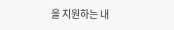을 지원하는 내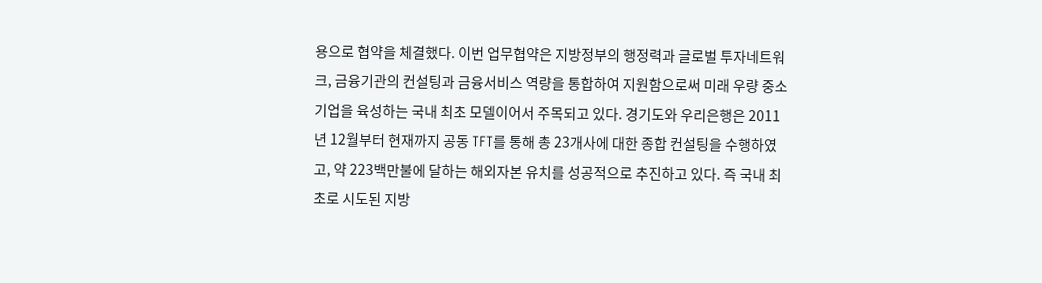용으로 협약을 체결했다. 이번 업무협약은 지방정부의 행정력과 글로벌 투자네트워크, 금융기관의 컨설팅과 금융서비스 역량을 통합하여 지원함으로써 미래 우량 중소기업을 육성하는 국내 최초 모델이어서 주목되고 있다. 경기도와 우리은행은 2011년 12월부터 현재까지 공동 TFT를 통해 총 23개사에 대한 종합 컨설팅을 수행하였고, 약 223백만불에 달하는 해외자본 유치를 성공적으로 추진하고 있다. 즉 국내 최초로 시도된 지방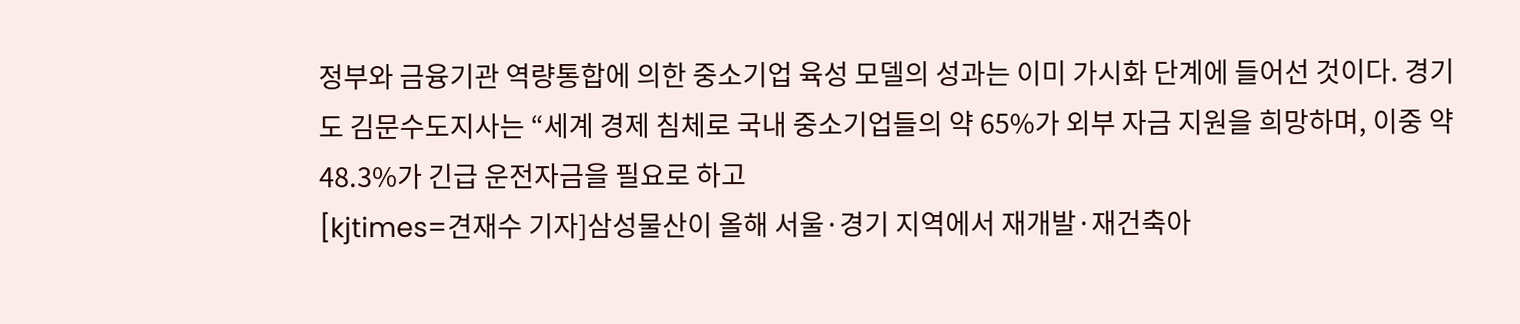정부와 금융기관 역량통합에 의한 중소기업 육성 모델의 성과는 이미 가시화 단계에 들어선 것이다. 경기도 김문수도지사는 “세계 경제 침체로 국내 중소기업들의 약 65%가 외부 자금 지원을 희망하며, 이중 약 48.3%가 긴급 운전자금을 필요로 하고
[kjtimes=견재수 기자]삼성물산이 올해 서울·경기 지역에서 재개발·재건축아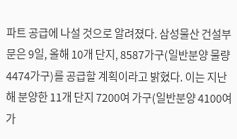파트 공급에 나설 것으로 알려졌다. 삼성물산 건설부문은 9일, 올해 10개 단지, 8587가구(일반분양 물량 4474가구)를 공급할 계획이라고 밝혔다. 이는 지난해 분양한 11개 단지 7200여 가구(일반분양 4100여 가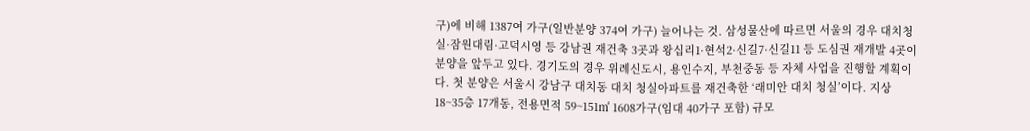구)에 비해 1387여 가구(일반분양 374여 가구) 늘어나는 것. 삼성물산에 따르면 서울의 경우 대치청실·잠원대림·고덕시영 등 강남권 재건축 3곳과 왕십리1·현석2·신길7·신길11 등 도심권 재개발 4곳이 분양을 앞두고 있다. 경기도의 경우 위례신도시, 용인수지, 부천중동 등 자체 사업을 진행할 계획이다. 첫 분양은 서울시 강남구 대치동 대치 청실아파트를 재건축한 ‘래미안 대치 청실’이다. 지상 18~35층 17개동, 전용면적 59~151㎡ 1608가구(임대 40가구 포함) 규모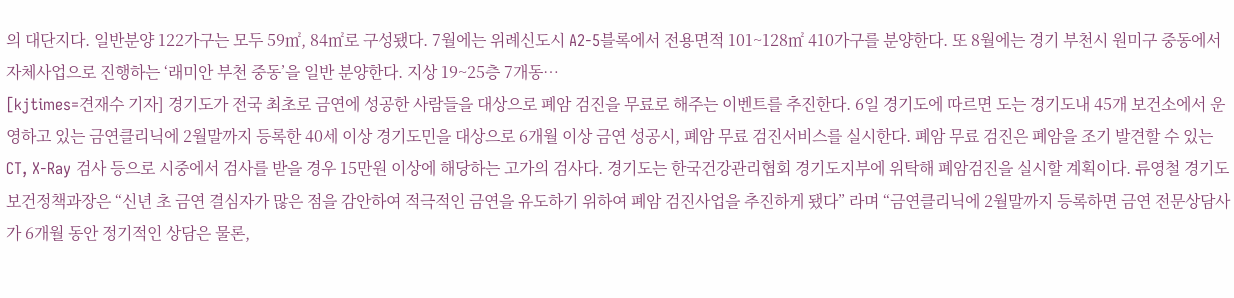의 대단지다. 일반분양 122가구는 모두 59㎡, 84㎡로 구성됐다. 7월에는 위례신도시 A2-5블록에서 전용면적 101~128㎡ 410가구를 분양한다. 또 8월에는 경기 부천시 원미구 중동에서 자체사업으로 진행하는 ‘래미안 부천 중동’을 일반 분양한다. 지상 19~25층 7개동…
[kjtimes=견재수 기자] 경기도가 전국 최초로 금연에 성공한 사람들을 대상으로 폐암 검진을 무료로 해주는 이벤트를 추진한다. 6일 경기도에 따르면 도는 경기도내 45개 보건소에서 운영하고 있는 금연클리닉에 2월말까지 등록한 40세 이상 경기도민을 대상으로 6개월 이상 금연 성공시, 폐암 무료 검진서비스를 실시한다. 폐암 무료 검진은 폐암을 조기 발견할 수 있는 CT, X-Ray 검사 등으로 시중에서 검사를 받을 경우 15만원 이상에 해당하는 고가의 검사다. 경기도는 한국건강관리협회 경기도지부에 위탁해 폐암검진을 실시할 계획이다. 류영철 경기도 보건정책과장은 “신년 초 금연 결심자가 많은 점을 감안하여 적극적인 금연을 유도하기 위하여 폐암 검진사업을 추진하게 됐다” 라며 “금연클리닉에 2월말까지 등록하면 금연 전문상담사가 6개월 동안 정기적인 상담은 물론,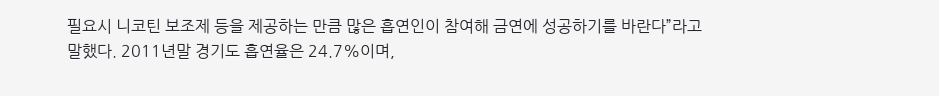필요시 니코틴 보조제 등을 제공하는 만큼 많은 흡연인이 참여해 금연에 성공하기를 바란다”라고 말했다. 2011년말 경기도 흡연율은 24.7%이며,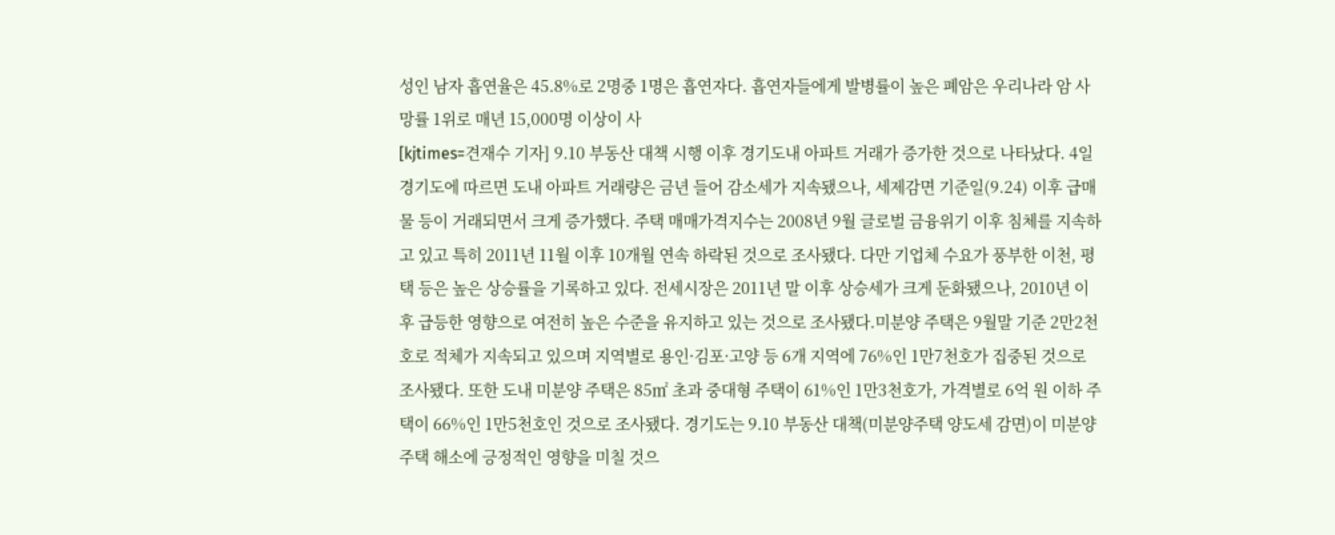성인 남자 흡연율은 45.8%로 2명중 1명은 흡연자다. 흡연자들에게 발병률이 높은 폐암은 우리나라 암 사망률 1위로 매년 15,000명 이상이 사
[kjtimes=견재수 기자] 9.10 부동산 대책 시행 이후 경기도내 아파트 거래가 증가한 것으로 나타났다. 4일 경기도에 따르면 도내 아파트 거래량은 금년 들어 감소세가 지속됐으나, 세제감면 기준일(9.24) 이후 급매물 등이 거래되면서 크게 증가했다. 주택 매매가격지수는 2008년 9월 글로벌 금융위기 이후 침체를 지속하고 있고 특히 2011년 11월 이후 10개월 연속 하락된 것으로 조사됐다. 다만 기업체 수요가 풍부한 이천, 평택 등은 높은 상승률을 기록하고 있다. 전세시장은 2011년 말 이후 상승세가 크게 둔화됐으나, 2010년 이후 급등한 영향으로 여전히 높은 수준을 유지하고 있는 것으로 조사됐다.미분양 주택은 9월말 기준 2만2천호로 적체가 지속되고 있으며 지역별로 용인·김포·고양 등 6개 지역에 76%인 1만7천호가 집중된 것으로 조사됐다. 또한 도내 미분양 주택은 85㎡ 초과 중대형 주택이 61%인 1만3천호가, 가격별로 6억 원 이하 주택이 66%인 1만5천호인 것으로 조사됐다. 경기도는 9.10 부동산 대책(미분양주택 양도세 감면)이 미분양 주택 해소에 긍정적인 영향을 미칠 것으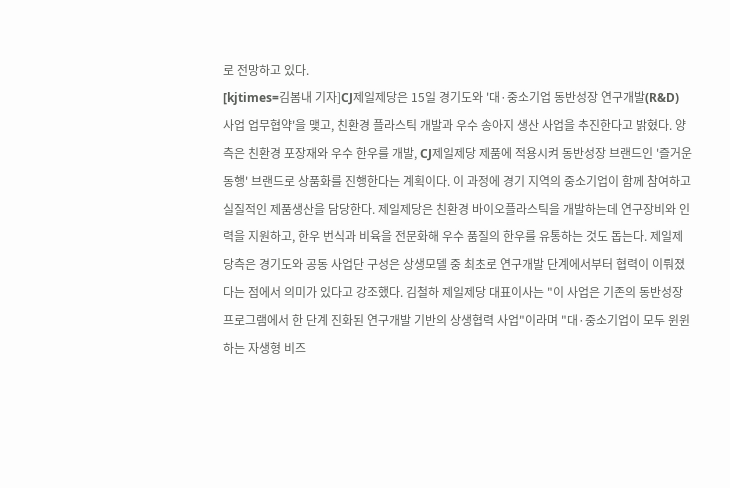로 전망하고 있다.
[kjtimes=김봄내 기자]CJ제일제당은 15일 경기도와 '대·중소기업 동반성장 연구개발(R&D) 사업 업무협약'을 맺고, 친환경 플라스틱 개발과 우수 송아지 생산 사업을 추진한다고 밝혔다. 양측은 친환경 포장재와 우수 한우를 개발, CJ제일제당 제품에 적용시켜 동반성장 브랜드인 '즐거운 동행' 브랜드로 상품화를 진행한다는 계획이다. 이 과정에 경기 지역의 중소기업이 함께 참여하고 실질적인 제품생산을 담당한다. 제일제당은 친환경 바이오플라스틱을 개발하는데 연구장비와 인력을 지원하고, 한우 번식과 비육을 전문화해 우수 품질의 한우를 유통하는 것도 돕는다. 제일제당측은 경기도와 공동 사업단 구성은 상생모델 중 최초로 연구개발 단계에서부터 협력이 이뤄졌다는 점에서 의미가 있다고 강조했다. 김철하 제일제당 대표이사는 "이 사업은 기존의 동반성장 프로그램에서 한 단계 진화된 연구개발 기반의 상생협력 사업"이라며 "대·중소기업이 모두 윈윈하는 자생형 비즈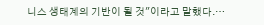니스 생태계의 기반이 될 것"이라고 말했다.…